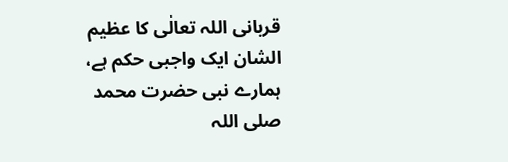قربانی اللہ تعالٰی کا عظیم الشان ایک واجبی حکم ہے، ہمارے نبی حضرت محمد صلی اللہ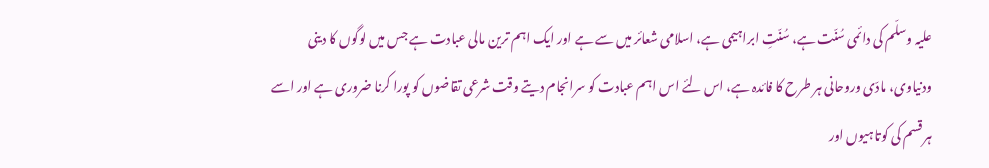علیہ وسلّم کی دائمی سُنّت ہے، سُنّتِ ابراہیمی ہے، اسلامی شعائر میں سے ہے اور ایک اہم ترین مالی عبادت ہے جس میں لوگوں کا دینی ودنیاوی، مادّی وروحانی ہر طرح کا فائدہ ہے، اس لئے اس اہم عبادت کو سرانجام دیتے وقت شرعی تقاضوں کو پورا کرنا ضروری ہے اور اسے ہر قسم کی کوتاہیوں اور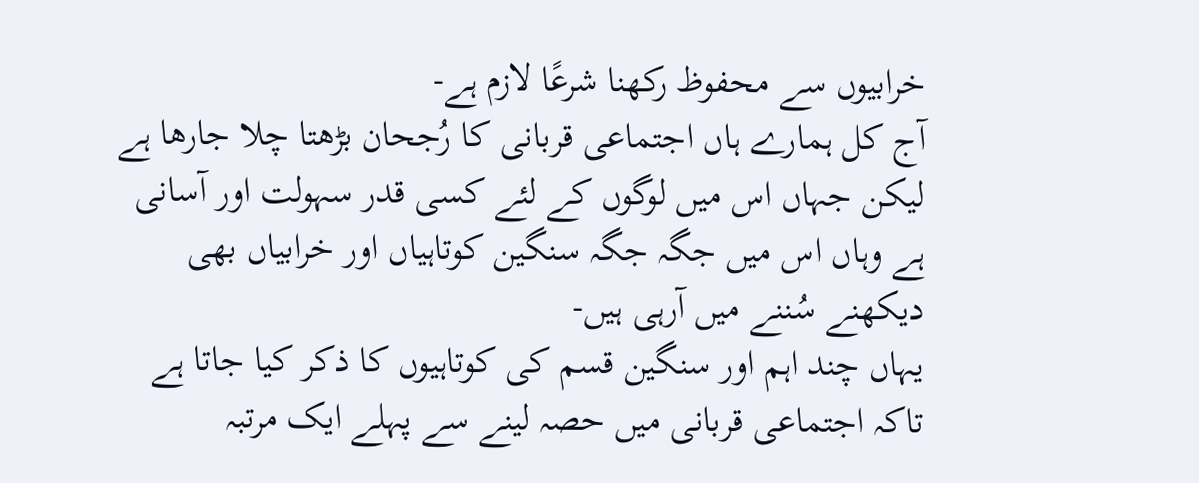خرابیوں سے محفوظ رکھنا شرعًا لازم ہے-
آج کل ہمارے ہاں اجتماعی قربانی کا رُجحان بڑھتا چلا جارھا ہے لیکن جہاں اس میں لوگوں کے لئے کسی قدر سہولت اور آسانی ہے وہاں اس میں جگہ جگہ سنگین کوتاہیاں اور خرابیاں بھی دیکھنے سُننے میں آرہی ہیں-
یہاں چند اہم اور سنگین قسم کی کوتاہیوں کا ذکر کیا جاتا ہے تاکہ اجتماعی قربانی میں حصہ لینے سے پہلے ایک مرتبہ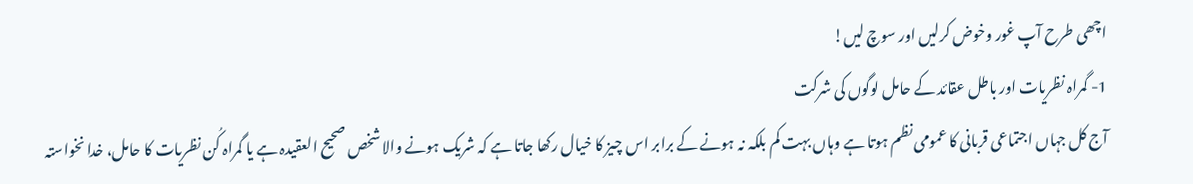اچھی طرح آپ غور وخوض کرلیں اور سوچ لیں!
1- گمراہ نظریات اور باطل عقائد کے حامل لوگوں کی شرکت
آج کل جہاں اجتماعی قربانی کا عمومی نظم ہوتا ہے وہاں بہت کم بلکہ نہ ہونے کے برابر اس چیز کا خیال رکھا جاتا ہے کہ شریک ہونے والا شخص صحیح العقیدہ ہے یا گمراہ کُن نظریات کا حامل، خدا نخواستہ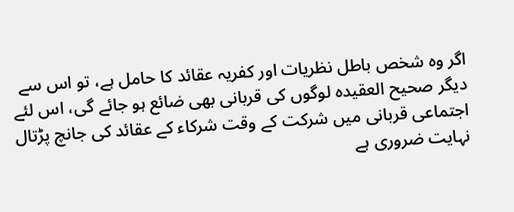اگر وہ شخص باطل نظریات اور کفریہ عقائد کا حامل ہے، تو اس سے دیگر صحیح العقیدہ لوگوں کی قربانی بھی ضائع ہو جائے گی، اس لئے اجتماعی قربانی میں شرکت کے وقت شرکاء کے عقائد کی جانچ پڑتال نہایت ضروری ہے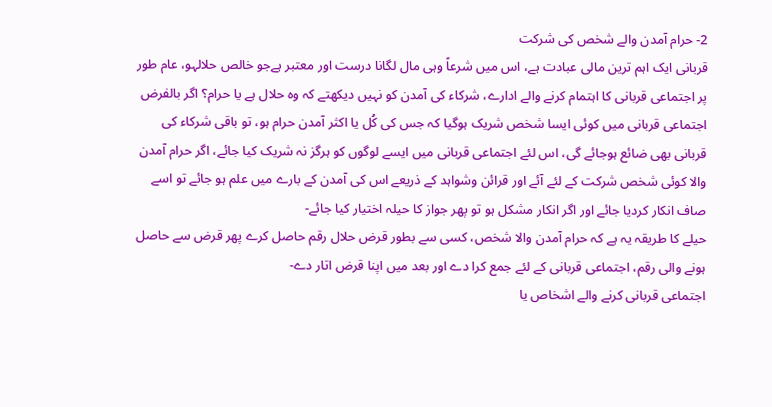2- حرام آمدن والے شخص کی شرکت
قربانی ایک اہم ترین مالی عبادت ہے، اس میں شرعاً وہی مال لگانا درست اور معتبر ہےجو خالص حلالہو، عام طور پر اجتماعی قربانی کا اہتمام کرنے والے ادارے، شرکاء کی آمدن کو نہیں دیکھتے کہ وہ حلال ہے یا حرام؟ اگر بالفرض اجتماعی قربانی میں کوئی ایسا شخص شریک ہوگیا کہ جس کی کُل یا اکثر آمدن حرام ہو، تو باقی شرکاء کی قربانی بھی ضائع ہوجائے گی، اس لئے اجتماعی قربانی میں ایسے لوگوں کو ہرگز نہ شریک کیا جائے، اگر حرام آمدن والا کوئی شخص شرکت کے لئے آئے اور قرائن وشواہد کے ذریعے اس کی آمدن کے بارے میں علم ہو جائے تو اسے صاف انکار کردیا جائے اور اگر انکار مشکل ہو تو پھر جواز کا حیلہ اختیار کیا جائے-
حیلے کا طریقہ یہ ہے کہ حرام آمدن والا شخص، کسی سے بطور قرض حلال رقم حاصل کرے پھر قرض سے حاصل ہونے والی رقم، اجتماعی قربانی کے لئے جمع کرا دے اور بعد میں اپنا قرض اتار دے-
اجتماعی قربانی کرنے والے اشخاص یا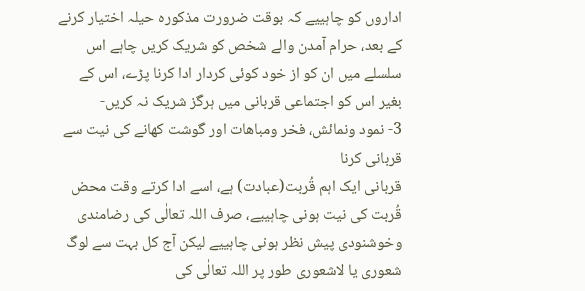اداروں کو چاہییے کہ بوقت ضرورت مذکورہ حیلہ اختیار کرنے کے بعد، حرام آمدن والے شخص کو شریک کریں چاہے اس سلسلے میں ان کو از خود کوئی کردار ادا کرنا پڑے، اس کے بغیر اس کو اجتماعی قربانی میں ہرگز شریک نہ کریں-
3- نمود ونمائش، فخر ومباھات اور گوشت کھانے کی نیت سے قربانی کرنا
قربانی ایک اہم قُربت(عبادت) ہے، اسے ادا کرتے وقت محض قُربت کی نیت ہونی چاہییے، صرف اللہ تعالٰی کی رضامندی وخوشنودی پیش نظر ہونی چاہییے لیکن آج کل بہت سے لوگ شعوری یا لاشعوری طور پر اللہ تعالٰی کی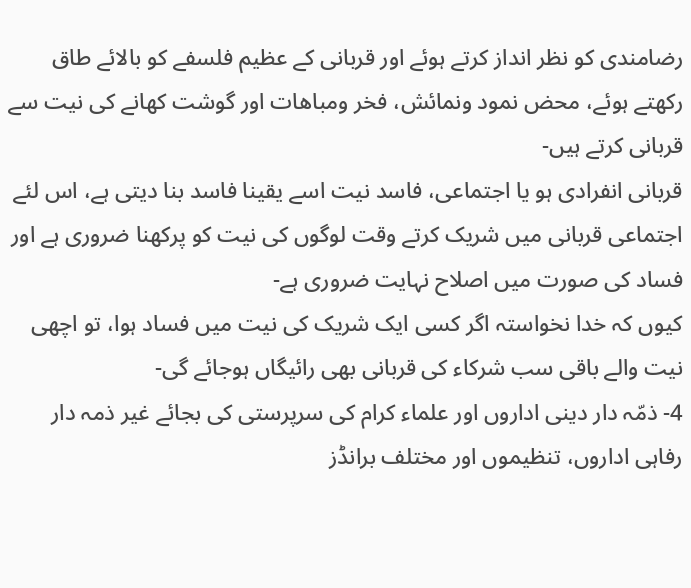رضامندی کو نظر انداز کرتے ہوئے اور قربانی کے عظیم فلسفے کو بالائے طاق رکھتے ہوئے، محض نمود ونمائش، فخر ومباھات اور گوشت کھانے کی نیت سے قربانی کرتے ہیں-
قربانی انفرادی ہو یا اجتماعی، فاسد نیت اسے یقینا فاسد بنا دیتی ہے، اس لئے اجتماعی قربانی میں شریک کرتے وقت لوگوں کی نیت کو پرکھنا ضروری ہے اور فساد کی صورت میں اصلاح نہایت ضروری ہے-
کیوں کہ خدا نخواستہ اگر کسی ایک شریک کی نیت میں فساد ہوا، تو اچھی نیت والے باقی سب شرکاء کی قربانی بھی رائیگاں ہوجائے گی-
4- ذمّہ دار دینی اداروں اور علماء کرام کی سرپرستی کی بجائے غیر ذمہ دار رفاہی اداروں، تنظیموں اور مختلف برانڈز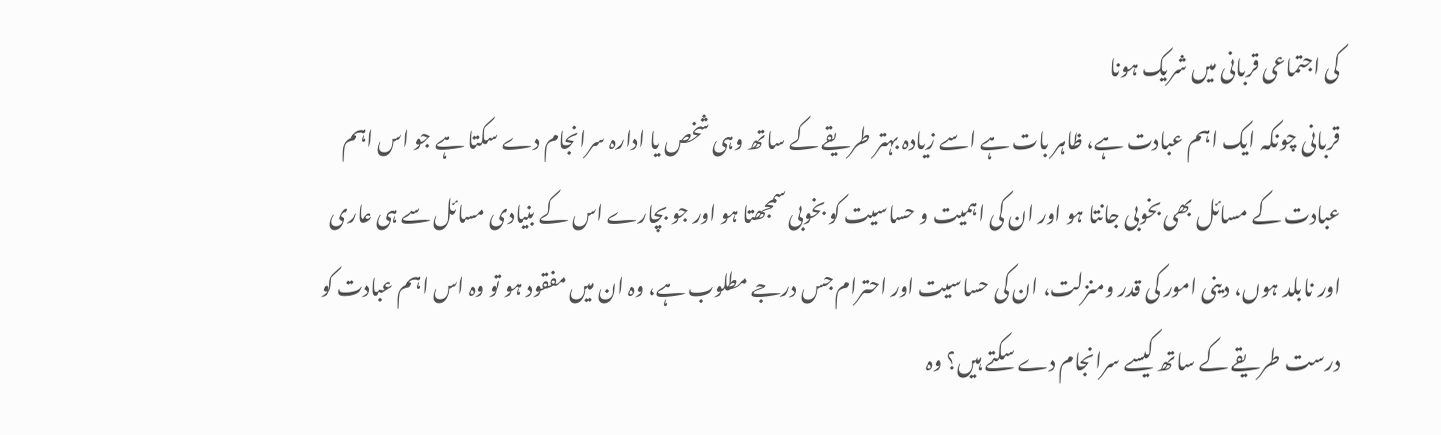کی اجتماعی قربانی میں شریک ہونا
قربانی چونکہ ایک اہم عبادت ہے، ظاہر بات ہے اسے زیادہ بہتر طریقے کے ساتھ وہی شخص یا ادارہ سرانجام دے سکتا ہے جو اس اہم عبادت کے مسائل بھی بخوبی جانتا ہو اور ان کی اہمیت و حساسیت کو بخوبی سمجھتا ہو اور جو بچارے اس کے بنیادی مسائل سے ہی عاری اور نابلد ہوں، دینی امور کی قدر ومنزلت، ان کی حساسیت اور احترام جس درجے مطلوب ہے، وہ ان میں مفقود ہو تو وہ اس اہم عبادت کو درست طریقے کے ساتھ کیسے سرانجام دے سکتے ہیں؟ وہ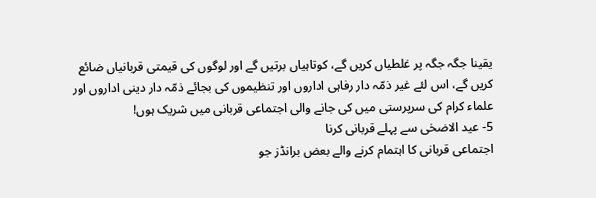یقینا جگہ جگہ پر غلطیاں کریں گے، کوتاہیاں برتیں گے اور لوگوں کی قیمتی قربانیاں ضائع کریں گے، اس لئے غیر ذمّہ دار رفاہی اداروں اور تنظیموں کی بجائے ذمّہ دار دینی اداروں اور علماء کرام کی سرپرستی میں کی جانے والی اجتماعی قربانی میں شریک ہوں!
5- عید الاضحٰی سے پہلے قربانی کرنا
اجتماعی قربانی کا اہتمام کرنے والے بعض برانڈز جو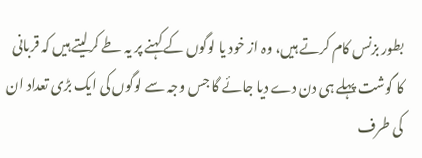بطور بزنس کام کرتے ہیں، وہ از خود یا لوگوں کے کہنے پر یہ طے کرلیتے ہیں کہ قربانی کا گوشت پہلے ہی دن دے دیا جائے گا جس وجہ سے لوگوں کی ایک بڑی تعداد ان کی طرف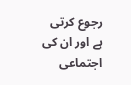رجوع کرتی ہے اور ان کی اجتماعی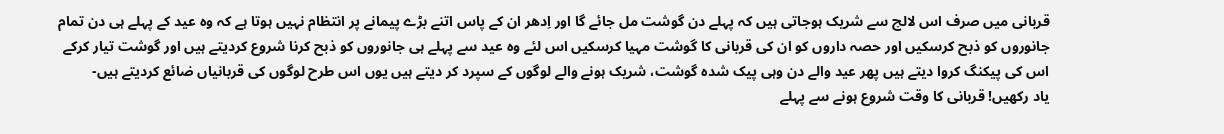قربانی میں صرف اس لالچ سے شریک ہوجاتی ہیں کہ پہلے دن گوشت مل جائے گا اور اِدھر ان کے پاس اتنے بڑے پیمانے پر انتظام نہیں ہوتا ہے کہ وہ عید کے پہلے ہی دن تمام جانوروں کو ذبح کرسکیں اور حصہ داروں کو ان کی قربانی کا گوشت مہیا کرسکیں اس لئے وہ عید سے پہلے ہی جانوروں کو ذبح کرنا شروع کردیتے ہیں اور گوشت تیار کرکے اس کی پیکنگ کروا دیتے ہیں پھر عید والے دن وہی پیک شدہ گوشت، شریک ہونے والے لوگوں کے سپرد کر دیتے ہیں یوں اس طرح لوگوں کی قربانیاں ضائع کردیتے ہیں-
یاد رکھیں! قربانی کا وقت شروع ہونے سے پہلے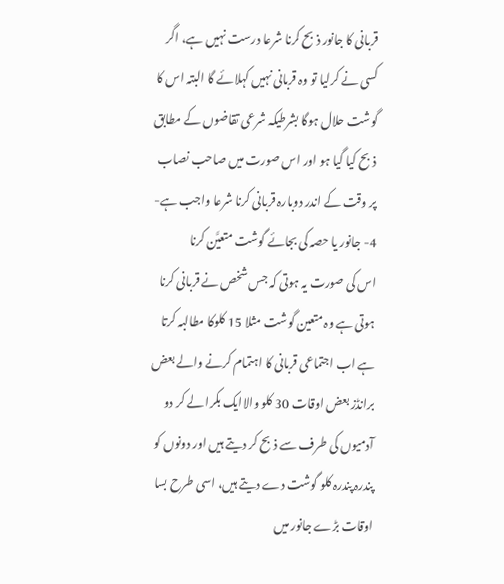قربانی کا جانور ذبح کرنا شرعا درست نہیں ہے، اگر کسی نے کرلیا تو وہ قربانی نہیں کہلائے گا البتہ اس کا گوشت حلال ہوگا بشرطیکہ شرعی تقاضوں کے مطابق ذبح کیا گیا ہو اور اس صورت میں صاحب نصاب پر وقت کے اندر دوبارہ قربانی کرنا شرعا واجب ہے-
4- جانور یا حصہ کی بجائے گوشت متعیَّن کرنا
اس کی صورت یہ ہوتی کہ جس شخص نے قربانی کرنا ہوتی ہے وہ متعین گوشت مثلا 15 کلوکا مطالبہ کرتا ہے اب اجتماعی قربانی کا اہتمام کرنے والے بعض برانڈز بعض اوقات 30 کلو والاایک بکرا لے کر دو آدمیوں کی طرف سے ذبح کر دیتے ہیں اور دونوں کو پندرہ پندرہ کلو گوشت دے دیتے ہیں، اسی طرح بسا اوقات بڑے جانور میں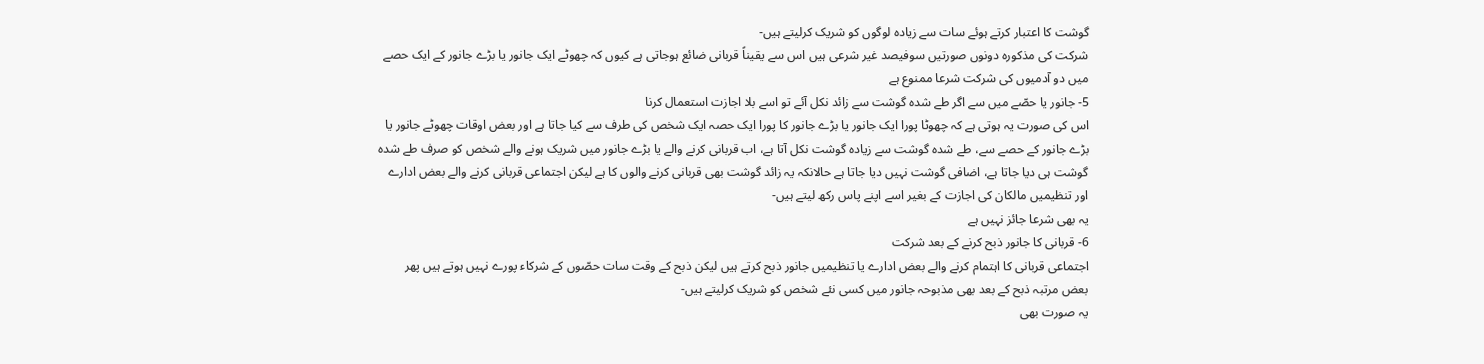گوشت کا اعتبار کرتے ہوئے سات سے زیادہ لوگوں کو شریک کرلیتے ہیں-
شرکت کی مذکورہ دونوں صورتیں سوفیصد غیر شرعی ہیں اس سے یقیناً قربانی ضائع ہوجاتی ہے کیوں کہ چھوٹے ایک جانور یا بڑے جانور کے ایک حصے میں دو آدمیوں کی شرکت شرعا ممنوع ہے
5- جانور یا حصّے میں سے اگر طے شدہ گوشت سے زائد نکل آئے تو اسے بلا اجازت استعمال کرنا
اس کی صورت یہ ہوتی ہے کہ چھوٹا پورا ایک جانور یا بڑے جانور کا پورا ایک حصہ ایک شخص کی طرف سے کیا جاتا ہے اور بعض اوقات چھوٹے جانور یا بڑے جانور کے حصے سے، طے شدہ گوشت سے زیادہ گوشت نکل آتا ہے، اب قربانی کرنے والے یا بڑے جانور میں شریک ہونے والے شخص کو صرف طے شدہ گوشت ہی دیا جاتا ہے، اضافی گوشت نہیں دیا جاتا ہے حالانکہ یہ زائد گوشت بھی قربانی کرنے والوں کا ہے لیکن اجتماعی قربانی کرنے والے بعض ادارے اور تنظیمیں مالکان کی اجازت کے بغیر اسے اپنے پاس رکھ لیتے ہیں-
یہ بھی شرعا جائز نہیں ہے
6- قربانی کا جانور ذبح کرنے کے بعد شرکت
اجتماعی قربانی کا اہتمام کرنے والے بعض ادارے یا تنظیمیں جانور ذبح کرتے ہیں لیکن ذبح کے وقت سات حصّوں کے شرکاء پورے نہیں ہوتے ہیں پھر بعض مرتبہ ذبح کے بعد بھی مذبوحہ جانور میں کسی نئے شخص کو شریک کرلیتے ہیں-
یہ صورت بھی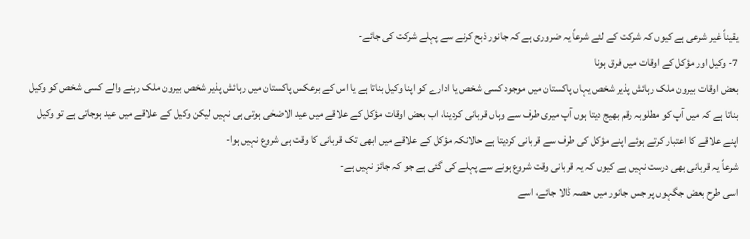یقیناً غیر شرعی ہے کیوں کہ شرکت کے لئے شرعاً یہ ضروری ہے کہ جانور ذبح کرنے سے پہلے شرکت کی جائے-
7- وکیل اور مؤکل کے اوقات میں فرق ہونا
بعض اوقات بیرون ملک رہائش پذیر شخص یہاں پاکستان میں موجود کسی شخص یا ادارے کو اپنا وکیل بناتا ہے یا اس کے برعکس پاکستان میں رہائش پذیر شخص بیرون ملک رہنے والے کسی شخص کو وکیل بناتا ہے کہ میں آپ کو مطلوبہ رقم بھیج دیتا ہوں آپ میری طرف سے وہاں قربانی کردینا، اب بعض اوقات مؤکل کے علاقے میں عید الاضحٰی ہوتی ہی نہیں لیکن وکیل کے علاقے میں عید ہوجاتی ہے تو وکیل اپنے علاقے کا اعتبار کرتے ہوئے اپنے مؤکل کی طرف سے قربانی کردیتا ہے حالانکہ مؤکل کے علاقے میں ابھی تک قربانی کا وقت ہی شروع نہیں ہوا-
شرعاً یہ قربانی بھی درست نہیں ہے کیوں کہ یہ قربانی وقت شروع ہونے سے پہلے کی گئی ہے جو کہ جائز نہیں ہے-
اسی طرح بعض جگہوں پر جس جانور میں حصہ ڈالا جائے، اسے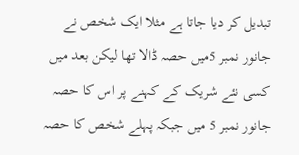تبدیل کر دیا جاتا ہے مثلا ایک شخص نے جانور نمبر 5میں حصہ ڈالا تھا لیکن بعد میں کسی نئے شریک کے کہنے پر اس کا حصہ جانور نمبر 5 میں جبکہ پہلے شخص کا حصہ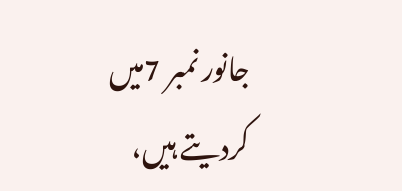جانور نمبر 7میں کردیتے ہیں،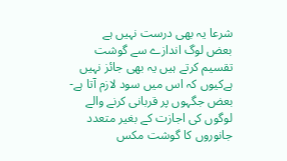شرعا یہ بھی درست نہیں ہے
بعض لوگ اندازے سے گوشت تقسیم کرتے ہیں یہ بھی جائز نہیں ہےکیوں کہ اس میں سود لازم آتا ہے-
بعض جگہوں پر قربانی کرنے والے لوگوں کی اجازت کے بغیر متعدد جانوروں کا گوشت مکس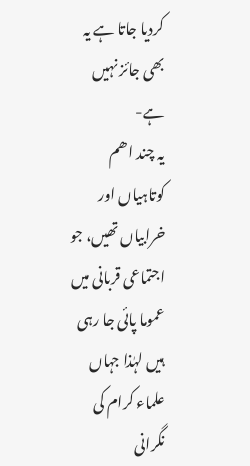کردیا جاتا ہے یہ بھی جائز نہیں ہے-
یہ چند اھم کوتاہیاں اور خرابیاں تھیں، جو اجتماعی قربانی میں عموما پائی جا رہی ہیں لہٰذا جہاں علماء کرام کی نگرانی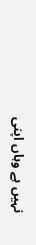نہیں ہے وہاں اپنی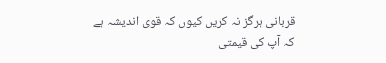قربانی ہرگز نہ کریں کیوں کہ قوی اندیشہ ہے کہ آپ کی قیمتی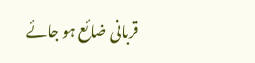قربانی ضائع ہو جائے